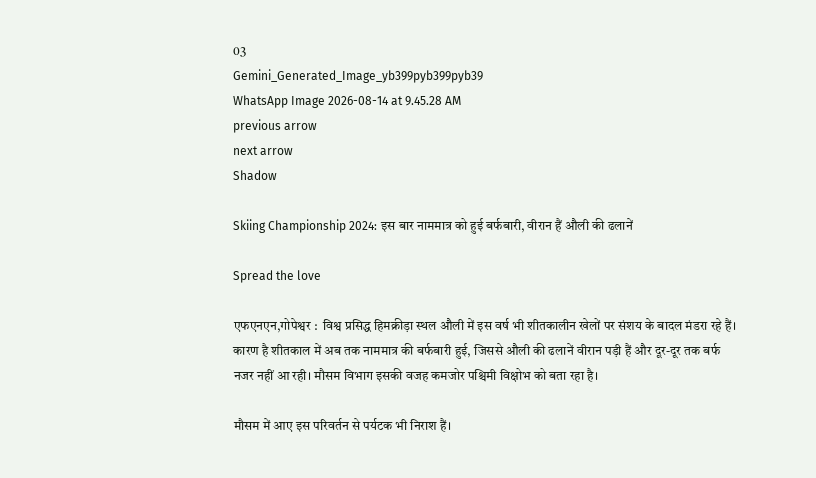03
Gemini_Generated_Image_yb399pyb399pyb39
WhatsApp Image 2026-08-14 at 9.45.28 AM
previous arrow
next arrow
Shadow

Skiing Championship 2024: इस बार नाममात्र को हुई बर्फबारी, वीरान हैं औली की ढलानें

Spread the love

एफएनएन,गोपेश्वर :  विश्व प्रसिद्ध हिमक्रीड़ा स्थल औली में इस वर्ष भी शीतकालीन खेलों पर संशय के बादल मंडरा रहे हैं। कारण है शीतकाल में अब तक नाममात्र की बर्फबारी हुई, जिससे औली की ढलानें वीरान पड़ी हैं और दूर-दूर तक बर्फ नजर नहीं आ रही। मौसम विभाग इसकी वजह कमजोर पश्चिमी विक्षोभ को बता रहा है।

मौसम में आए इस परिवर्तन से पर्यटक भी निराश हैं।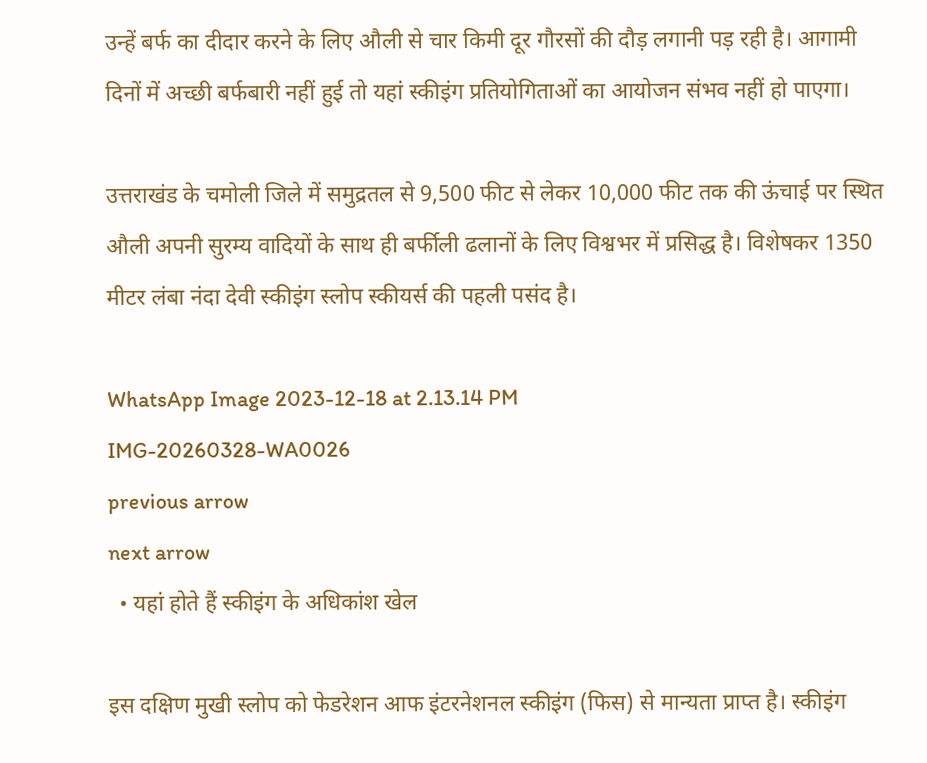उन्हें बर्फ का दीदार करने के लिए औली से चार किमी दूर गौरसों की दौड़ लगानी पड़ रही है। आगामी दिनों में अच्छी बर्फबारी नहीं हुई तो यहां स्कीइंग प्रतियोगिताओं का आयोजन संभव नहीं हो पाएगा।

उत्तराखंड के चमोली जिले में समुद्रतल से 9,500 फीट से लेकर 10,000 फीट तक की ऊंचाई पर स्थित औली अपनी सुरम्य वादियों के साथ ही बर्फीली ढलानों के लिए विश्वभर में प्रसिद्ध है। विशेषकर 1350 मीटर लंबा नंदा देवी स्कीइंग स्लोप स्कीयर्स की पहली पसंद है।

WhatsApp Image 2023-12-18 at 2.13.14 PM
IMG-20260328-WA0026
previous arrow
next arrow
  • यहां होते हैं स्कीइंग के अधिकांश खेल

इस दक्षिण मुखी स्लोप को फेडरेशन आफ इंटरनेशनल स्कीइंग (फिस) से मान्यता प्राप्त है। स्कीइंग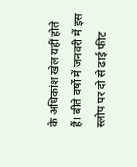के अधिकांश खेल यहीं होते हैं। बीते वर्षों में जनवरी में इस स्लोप पर दो से ढाई फीट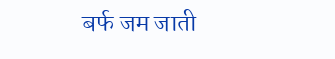बर्फ जम जाती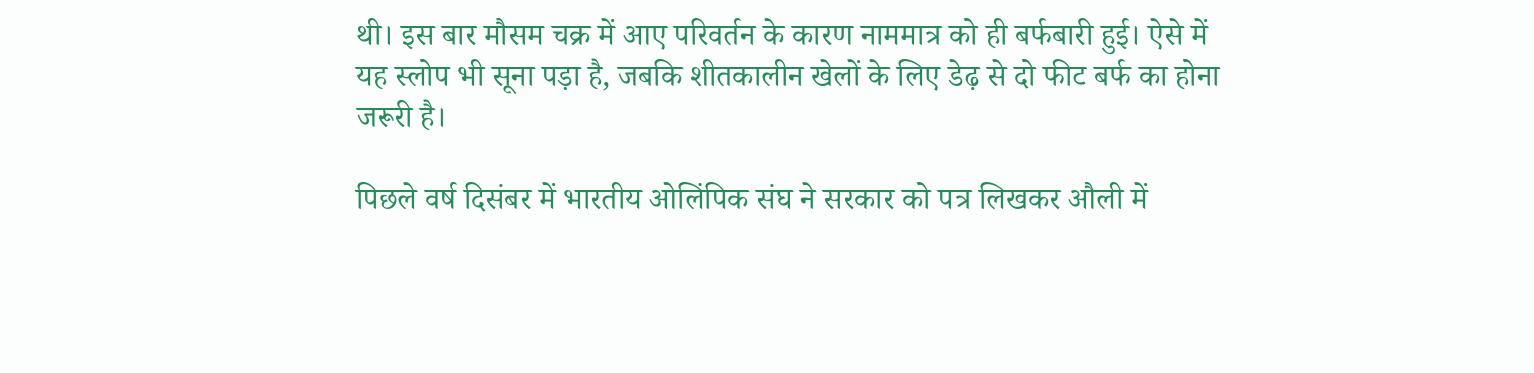थी। इस बार मौसम चक्र में आए परिवर्तन के कारण नाममात्र को ही बर्फबारी हुई। ऐसे में यह स्लोप भी सूना पड़ा है, जबकि शीतकालीन खेलों के लिए डेढ़ से दो फीट बर्फ का होना जरूरी है।

पिछले वर्ष दिसंबर में भारतीय ओलिंपिक संघ ने सरकार को पत्र लिखकर औली में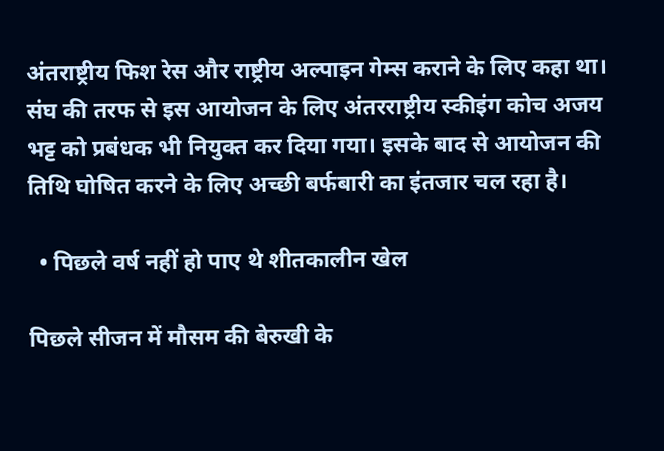अंतराष्ट्रीय फिश रेस और राष्ट्रीय अल्पाइन गेम्स कराने के लिए कहा था। संघ की तरफ से इस आयोजन के लिए अंतरराष्ट्रीय स्कीइंग कोच अजय भट्ट को प्रबंधक भी नियुक्त कर दिया गया। इसके बाद से आयोजन की तिथि घोषित करने के लिए अच्छी बर्फबारी का इंतजार चल रहा है।

  • पिछले वर्ष नहीं हो पाए थे शीतकालीन खेल

पिछले सीजन में मौसम की बेरुखी के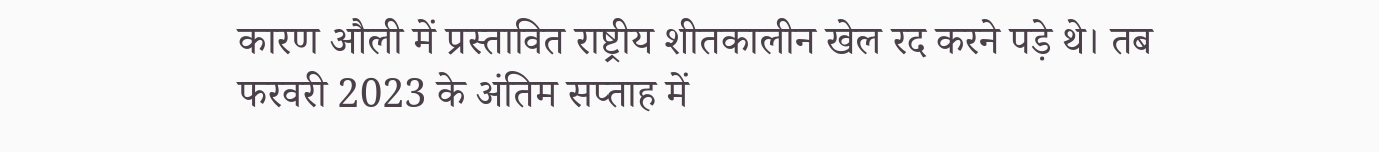कारण औली में प्रस्तावित राष्ट्रीय शीतकालीन खेल रद करने पड़े थे। तब फरवरी 2023 के अंतिम सप्ताह में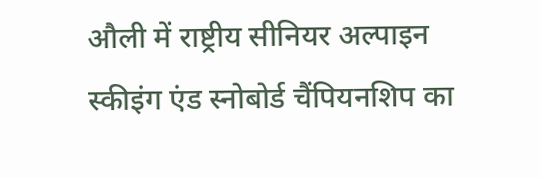औली में राष्ट्रीय सीनियर अल्पाइन स्कीइंग एंड स्नोबोर्ड चैंपियनशिप का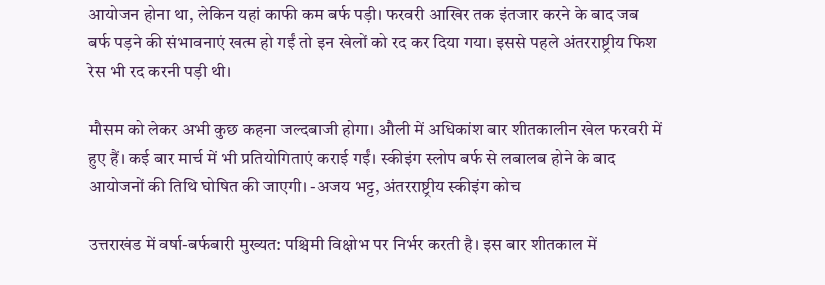आयोजन होना था, लेकिन यहां काफी कम बर्फ पड़ी। फरवरी आखिर तक इंतजार करने के बाद जब बर्फ पड़ने की संभावनाएं खत्म हो गईं तो इन खेलों को रद कर दिया गया। इससे पहले अंतरराष्ट्रीय फिश रेस भी रद करनी पड़ी थी।

मौसम को लेकर अभी कुछ कहना जल्दबाजी होगा। औली में अधिकांश बार शीतकालीन खेल फरवरी में हुए हैं। कई बार मार्च में भी प्रतियोगिताएं कराई गईं। स्कीइंग स्लोप बर्फ से लबालब होने के बाद आयोजनों की तिथि घोषित की जाएगी। -अजय भट्ट, अंतरराष्ट्रीय स्कीइंग कोच

उत्तराखंड में वर्षा-बर्फबारी मुख्यत: पश्चिमी विक्षोभ पर निर्भर करती है। इस बार शीतकाल में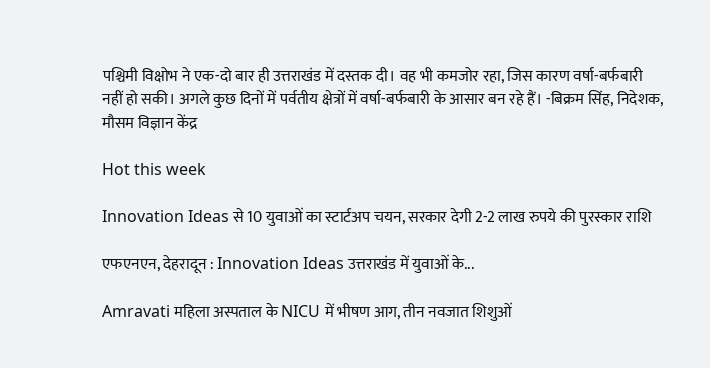पश्चिमी विक्षोभ ने एक-दो बार ही उत्तराखंड में दस्तक दी। वह भी कमजोर रहा, जिस कारण वर्षा-बर्फबारी नहीं हो सकी। अगले कुछ दिनों में पर्वतीय क्षेत्रों में वर्षा-बर्फबारी के आसार बन रहे हैं। -बिक्रम सिंह, निदेशक, मौसम विज्ञान केंद्र

Hot this week

Innovation Ideas से 10 युवाओं का स्टार्टअप चयन, सरकार देगी 2-2 लाख रुपये की पुरस्कार राशि

एफएनएन, देहरादून : Innovation Ideas उत्तराखंड में युवाओं के...

Amravati महिला अस्पताल के NICU में भीषण आग, तीन नवजात शिशुओं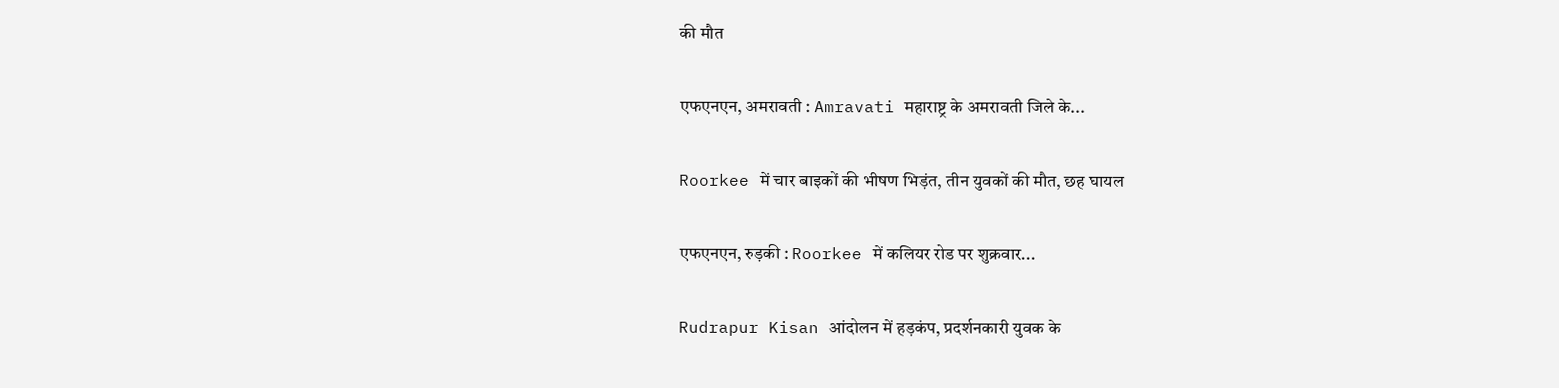की मौत

एफएनएन, अमरावती : Amravati महाराष्ट्र के अमरावती जिले के...

Roorkee में चार बाइकों की भीषण भिड़ंत, तीन युवकों की मौत, छह घायल

एफएनएन, रुड़की : Roorkee में कलियर रोड पर शुक्रवार...

Rudrapur Kisan आंदोलन में हड़कंप, प्रदर्शनकारी युवक के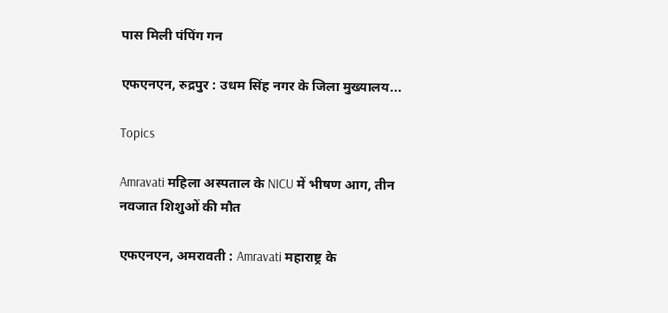पास मिली पंपिंग गन

एफएनएन, रुद्रपुर : उधम सिंह नगर के जिला मुख्यालय...

Topics

Amravati महिला अस्पताल के NICU में भीषण आग, तीन नवजात शिशुओं की मौत

एफएनएन, अमरावती : Amravati महाराष्ट्र के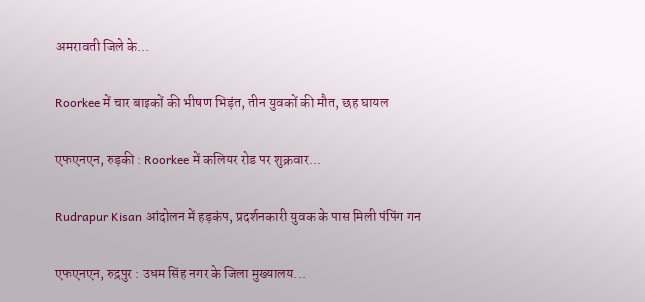अमरावती जिले के...

Roorkee में चार बाइकों की भीषण भिड़ंत, तीन युवकों की मौत, छह घायल

एफएनएन, रुड़की : Roorkee में कलियर रोड पर शुक्रवार...

Rudrapur Kisan आंदोलन में हड़कंप, प्रदर्शनकारी युवक के पास मिली पंपिंग गन

एफएनएन, रुद्रपुर : उधम सिंह नगर के जिला मुख्यालय...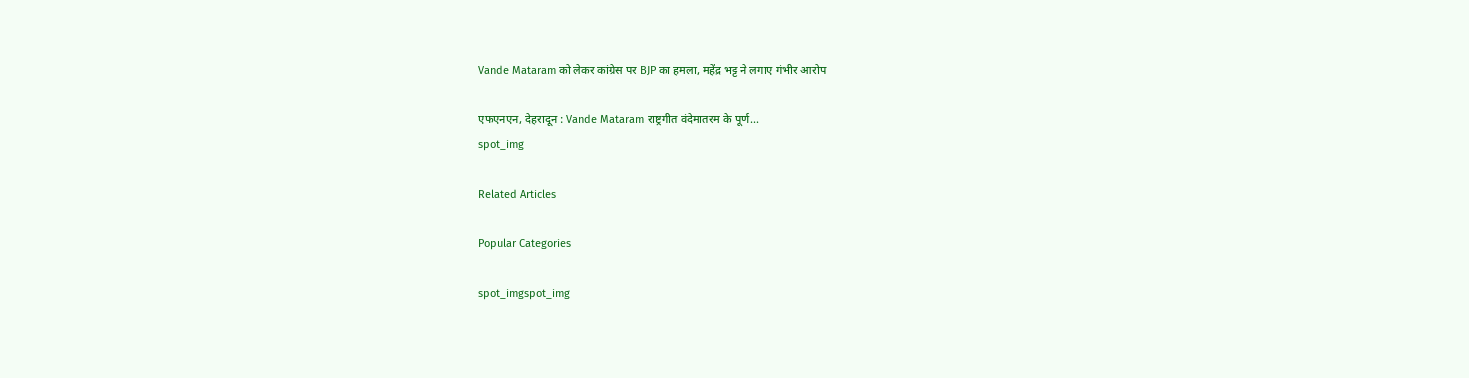Vande Mataram को लेकर कांग्रेस पर BJP का हमला, महेंद्र भट्ट ने लगाए गंभीर आरोप

एफएनएन, देहरादून : Vande Mataram राष्ट्रगीत वंदेमातरम के पूर्ण...
spot_img

Related Articles

Popular Categories

spot_imgspot_img